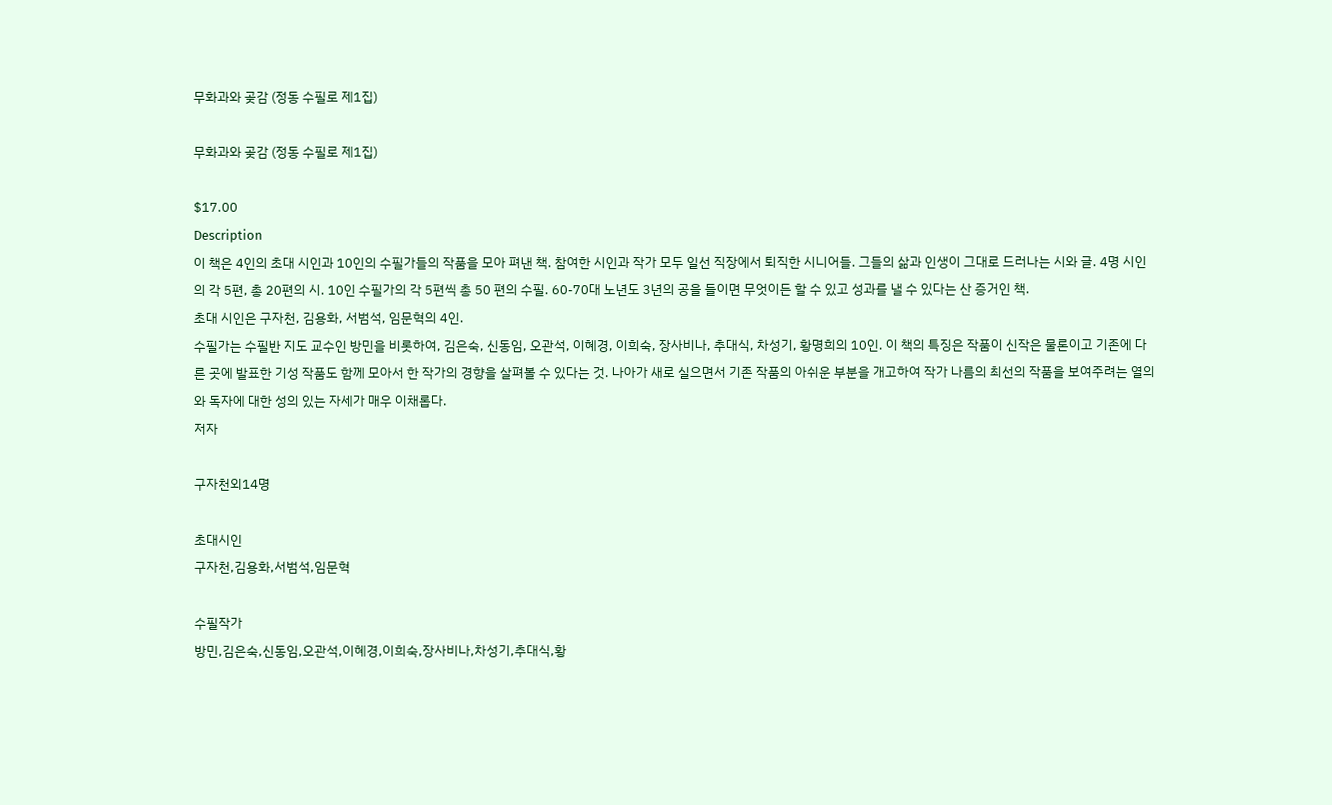무화과와 곶감 (정동 수필로 제1집)

무화과와 곶감 (정동 수필로 제1집)

$17.00
Description
이 책은 4인의 초대 시인과 10인의 수필가들의 작품을 모아 펴낸 책. 참여한 시인과 작가 모두 일선 직장에서 퇴직한 시니어들. 그들의 삶과 인생이 그대로 드러나는 시와 글. 4명 시인의 각 5편, 총 20편의 시. 10인 수필가의 각 5편씩 총 50 편의 수필. 60-70대 노년도 3년의 공을 들이면 무엇이든 할 수 있고 성과를 낼 수 있다는 산 증거인 책.
초대 시인은 구자천, 김용화, 서범석, 임문혁의 4인.
수필가는 수필반 지도 교수인 방민을 비롯하여, 김은숙, 신동임, 오관석, 이혜경, 이희숙, 장사비나, 추대식, 차성기, 황명희의 10인. 이 책의 특징은 작품이 신작은 물론이고 기존에 다른 곳에 발표한 기성 작품도 함께 모아서 한 작가의 경향을 살펴볼 수 있다는 것. 나아가 새로 실으면서 기존 작품의 아쉬운 부분을 개고하여 작가 나름의 최선의 작품을 보여주려는 열의와 독자에 대한 성의 있는 자세가 매우 이채롭다.
저자

구자천외14명

초대시인
구자천,김용화,서범석,임문혁

수필작가
방민,김은숙,신동임,오관석,이혜경,이희숙,장사비나,차성기,추대식,황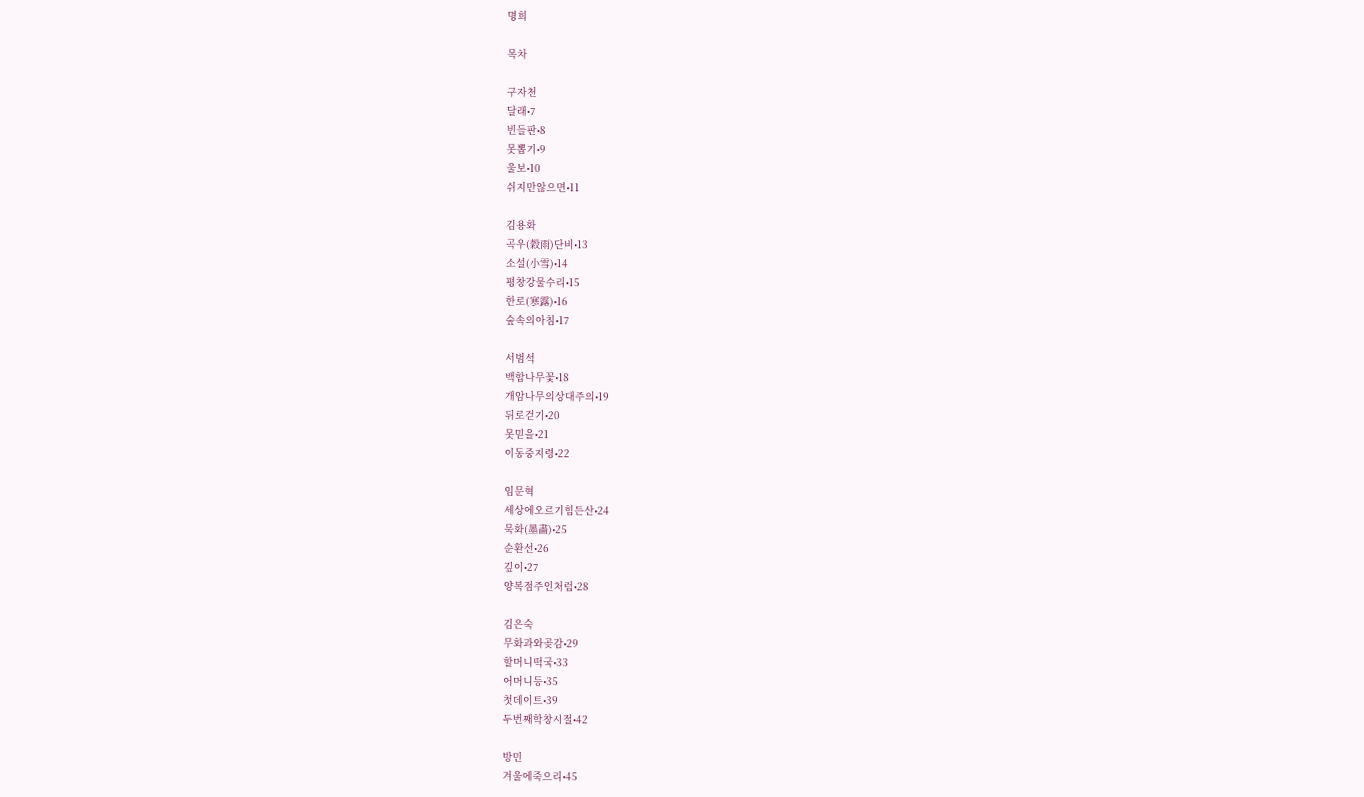명희

목차

구자천
달래•7
빈들판•8
못뽑기•9
울보•10
쉬지만않으면•11

김용화
곡우(穀雨)단비•13
소설(小雪)•14
평창강물수리•15
한로(寒露)•16
숲속의아침•17

서범석
백합나무꽃•18
개암나무의상대주의•19
뒤로걷기•20
못믿을•21
이동중지령•22

임문혁
세상에오르기힘든산•24
묵화(墨畵)•25
순환선•26
깊이•27
양복점주인처럼•28

김은숙
무화과와곶감•29
할머니떡국•33
어머니등•35
첫데이트•39
두번째학창시절•42

방민
겨울에죽으리•45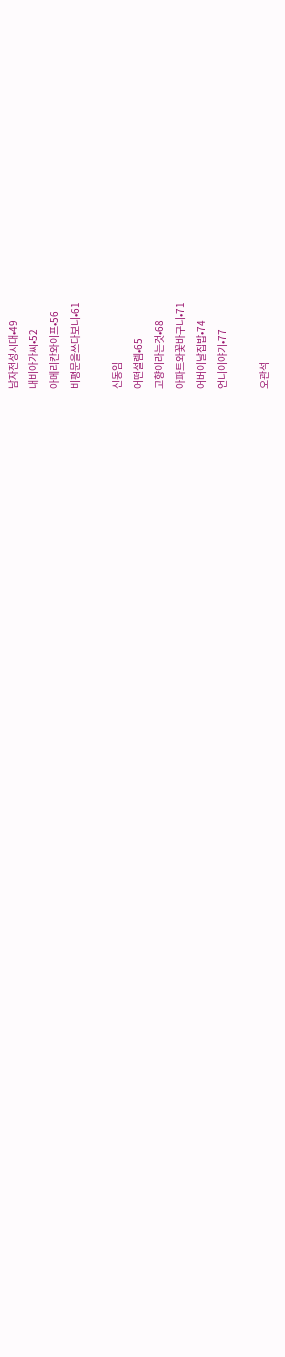남자전성시대•49
내비아가씨•52
아메리칸와이프•56
비평문을쓰다보니•61

신동임
어떤설렘•65
고향이라는것•68
아파트와꽃바구니•71
어버이날집밥•74
언니이야기•77

오관석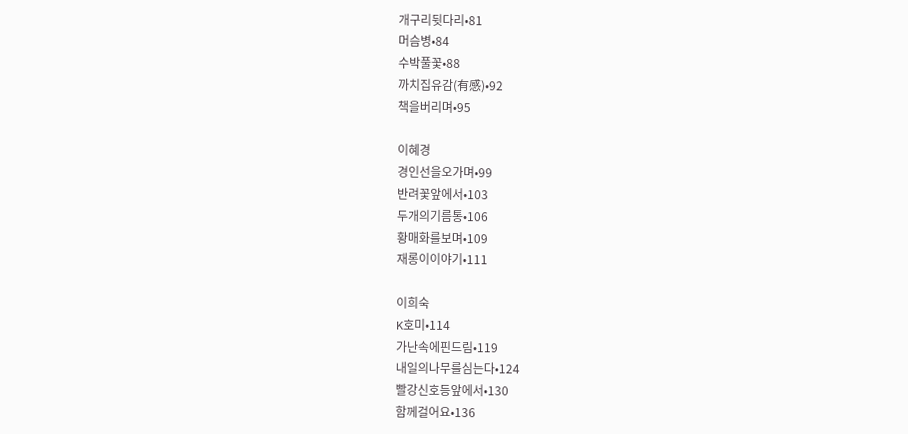개구리뒷다리•81
머슴병•84
수박풀꽃•88
까치집유감(有感)•92
책을버리며•95

이혜경
경인선을오가며•99
반려꽃앞에서•103
두개의기름통•106
황매화를보며•109
재롱이이야기•111

이희숙
K호미•114
가난속에핀드림•119
내일의나무를심는다•124
빨강신호등앞에서•130
함께걸어요•136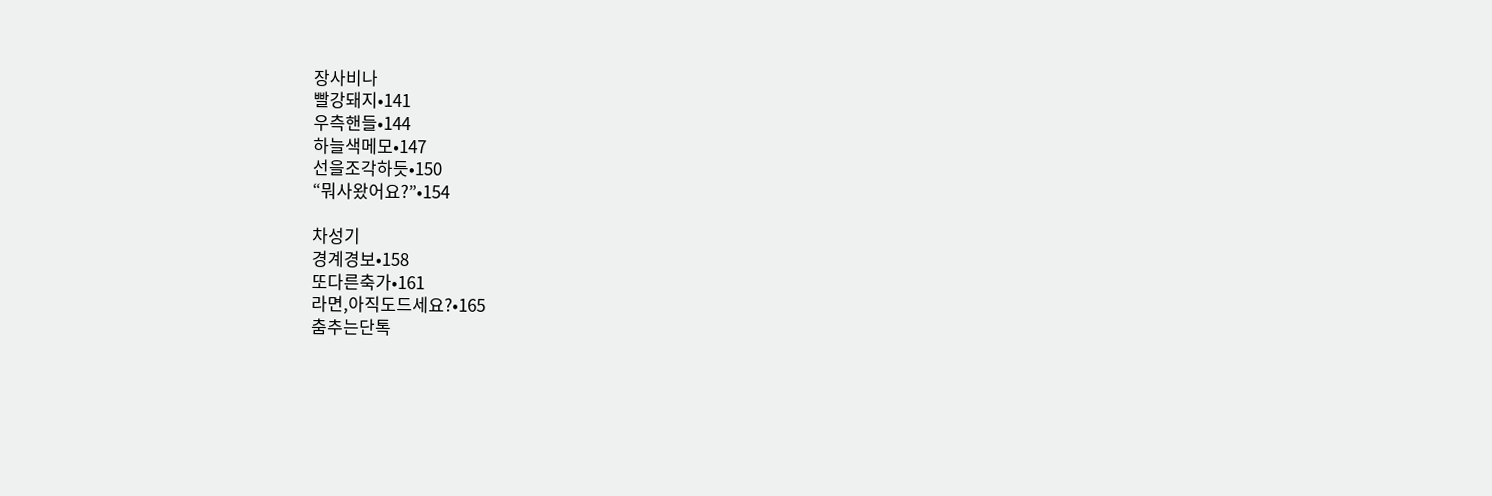장사비나
빨강돼지•141
우측핸들•144
하늘색메모•147
선을조각하듯•150
“뭐사왔어요?”•154

차성기
경계경보•158
또다른축가•161
라면,아직도드세요?•165
춤추는단톡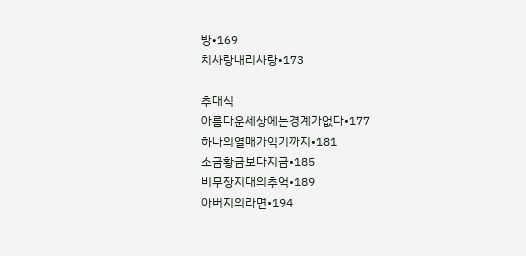방•169
치사랑내리사랑•173

추대식
아름다운세상에는경계가없다•177
하나의열매가익기까지•181
소금황금보다지금•185
비무장지대의추억•189
아버지의라면•194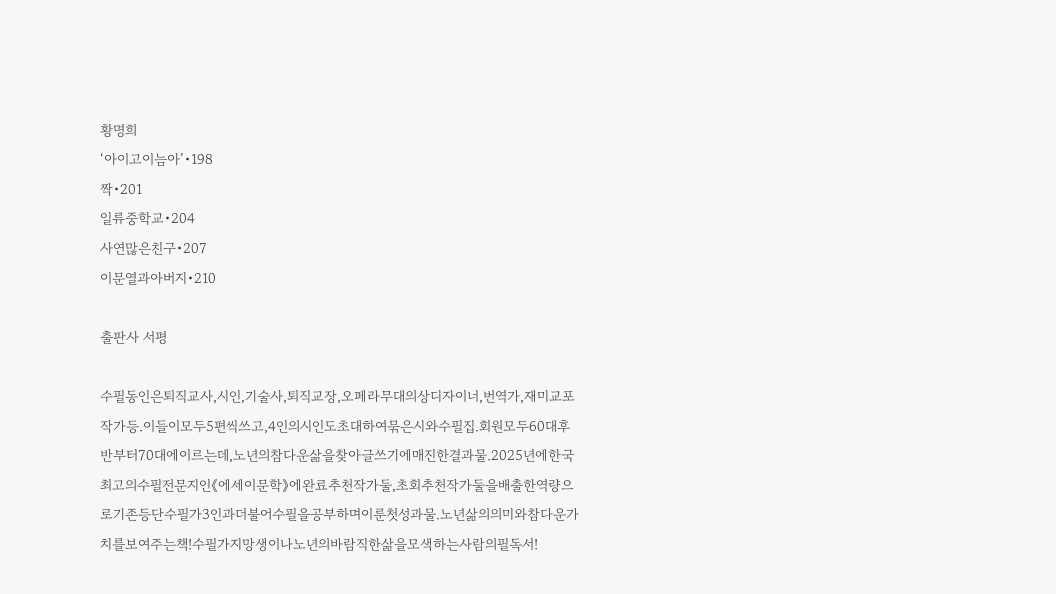황명희
‘아이고이늠아’•198
짝•201
일류중학교•204
사연많은친구•207
이문열과아버지•210

출판사 서평

수필동인은퇴직교사,시인,기술사,퇴직교장,오페라무대의상디자이너,번역가,재미교포작가등.이들이모두5편씩쓰고,4인의시인도초대하여묶은시와수필집.회원모두60대후반부터70대에이르는데,노년의참다운삶을찾아글쓰기에매진한결과물.2025년에한국최고의수필전문지인《에세이문학》에완료추천작가둘,초회추천작가둘을배출한역량으로기존등단수필가3인과더불어수필을공부하며이룬첫성과물.노년삶의의미와참다운가치를보여주는책!수필가지망생이나노년의바람직한삶을모색하는사람의필독서!